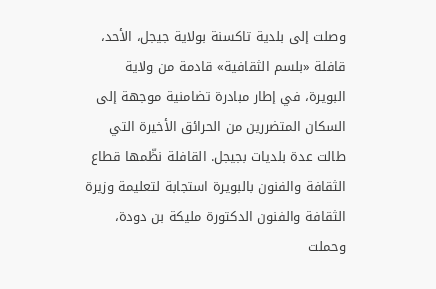وصلت إلى بلدية تاكسنة بولاية جيجل، الأحد، قافلة «بلسم الثقافية» قادمة من ولاية البويرة، في إطار مبادرة تضامنية موجهة إلى السكان المتضررين من الحرائق الأخيرة التي طالت عدة بلديات بجيجل. القافلة نظّمها قطاع الثقافة والفنون بالبويرة استجابة لتعليمة وزيرة الثقافة والفنون الدكتورة مليكة بن دودة، وحملت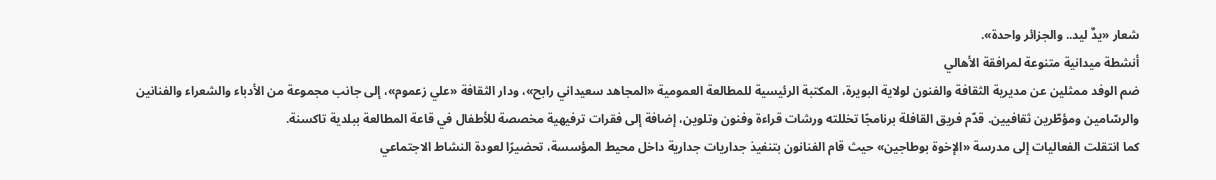شعار «يدٌ ليد.. والجزائر واحدة».
أنشطة ميدانية متنوعة لمرافقة الأهالي
ضم الوفد ممثلين عن مديرية الثقافة والفنون لولاية البويرة، المكتبة الرئيسية للمطالعة العمومية «المجاهد سعيداني رابح»، ودار الثقافة «علي زعموم»، إلى جانب مجموعة من الأدباء والشعراء والفنانين والرسّامين ومؤطّرين ثقافيين. قدّم فريق القافلة برنامجًا تخللته ورشات قراءة وفنون وتلوين، إضافة إلى فقرات ترفيهية مخصصة للأطفال في قاعة المطالعة ببلدية تاكسنة.
كما انتقلت الفعاليات إلى مدرسة «الإخوة بوطاجين» حيث قام الفنانون بتنفيذ جداريات جدارية داخل محيط المؤسسة، تحضيرًا لعودة النشاط الاجتماعي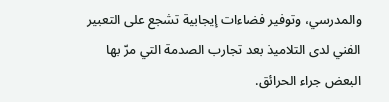والمدرسي، وتوفير فضاءات إيجابية تشجع على التعبير الفني لدى التلاميذ بعد تجارب الصدمة التي مرّ بها البعض جراء الحرائق.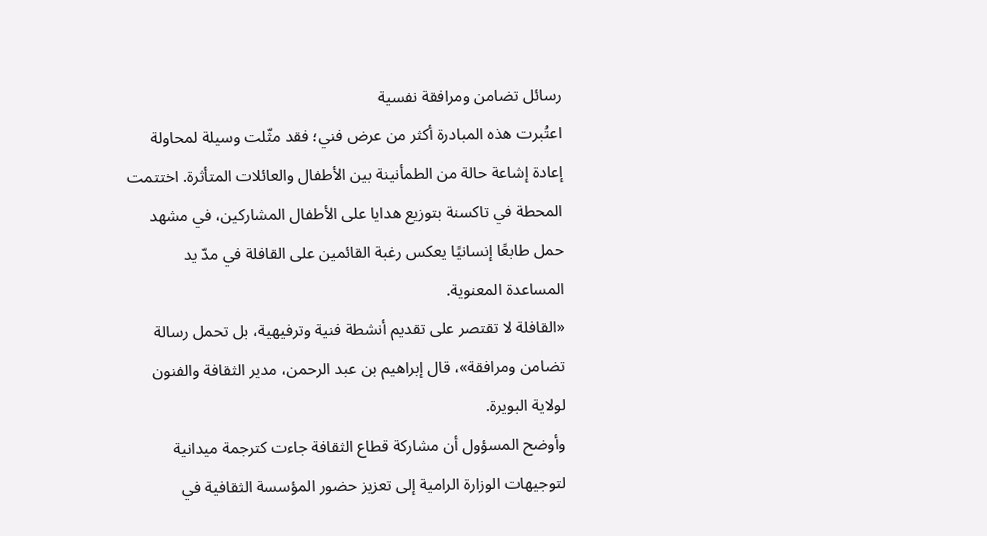رسائل تضامن ومرافقة نفسية
اعتُبرت هذه المبادرة أكثر من عرض فني؛ فقد مثّلت وسيلة لمحاولة إعادة إشاعة حالة من الطمأنينة بين الأطفال والعائلات المتأثرة. اختتمت المحطة في تاكسنة بتوزيع هدايا على الأطفال المشاركين، في مشهد حمل طابعًا إنسانيًا يعكس رغبة القائمين على القافلة في مدّ يد المساعدة المعنوية.
«القافلة لا تقتصر على تقديم أنشطة فنية وترفيهية، بل تحمل رسالة تضامن ومرافقة»، قال إبراهيم بن عبد الرحمن، مدير الثقافة والفنون لولاية البويرة.
وأوضح المسؤول أن مشاركة قطاع الثقافة جاءت كترجمة ميدانية لتوجيهات الوزارة الرامية إلى تعزيز حضور المؤسسة الثقافية في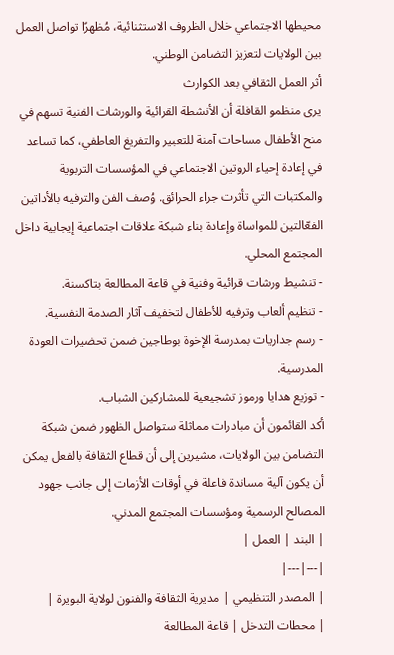محيطها الاجتماعي خلال الظروف الاستثنائية، مُظهرًا تواصل العمل بين الولايات لتعزيز التضامن الوطني.
أثر العمل الثقافي بعد الكوارث
يرى منظمو القافلة أن الأنشطة القرائية والورشات الفنية تسهم في منح الأطفال مساحات آمنة للتعبير والتفريغ العاطفي، كما تساعد في إعادة إحياء الروتين الاجتماعي في المؤسسات التربوية والمكتبات التي تأثرت جراء الحرائق. وُصف الفن والترفيه بالأداتين الفعّالتين للمواساة وإعادة بناء شبكة علاقات اجتماعية إيجابية داخل المجتمع المحلي.
- تنشيط ورشات قرائية وفنية في قاعة المطالعة بتاكسنة.
- تنظيم ألعاب وترفيه للأطفال لتخفيف آثار الصدمة النفسية.
- رسم جداريات بمدرسة الإخوة بوطاجين ضمن تحضيرات العودة المدرسية.
- توزيع هدايا ورموز تشجيعية للمشاركين الشباب.
أكد القائمون أن مبادرات مماثلة ستواصل الظهور ضمن شبكة التضامن بين الولايات، مشيرين إلى أن قطاع الثقافة بالفعل يمكن أن يكون آلية مساندة فاعلة في أوقات الأزمات إلى جانب جهود المصالح الرسمية ومؤسسات المجتمع المدني.
| البند | العمل |
|---|---|
| المصدر التنظيمي | مديرية الثقافة والفنون لولاية البويرة |
| محطات التدخل | قاعة المطالعة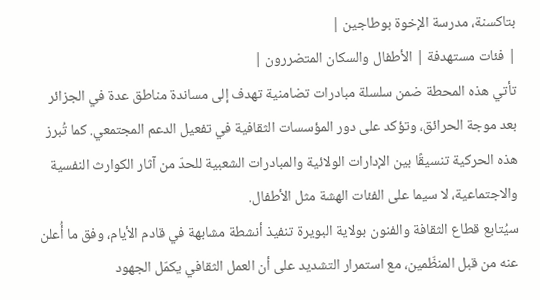بتاكسنة، مدرسة الإخوة بوطاجين |
| فئات مستهدفة | الأطفال والسكان المتضررون |
تأتي هذه المحطة ضمن سلسلة مبادرات تضامنية تهدف إلى مساندة مناطق عدة في الجزائر بعد موجة الحرائق، وتؤكد على دور المؤسسات الثقافية في تفعيل الدعم المجتمعي. كما تُبرز هذه الحركية تنسيقًا بين الإدارات الولائية والمبادرات الشعبية للحدّ من آثار الكوارث النفسية والاجتماعية، لا سيما على الفئات الهشة مثل الأطفال.
سيُتابع قطاع الثقافة والفنون بولاية البويرة تنفيذ أنشطة مشابهة في قادم الأيام، وفق ما أُعلن عنه من قبل المنظّمين، مع استمرار التشديد على أن العمل الثقافي يكمّل الجهود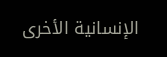الإنسانية الأخرى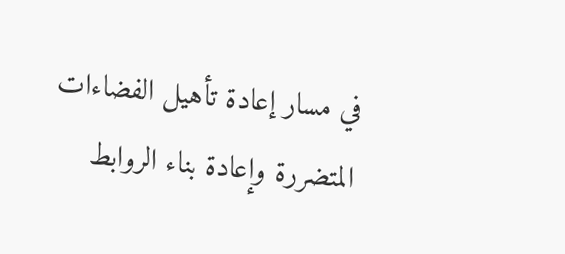في مسار إعادة تأهيل الفضاءات المتضررة وإعادة بناء الروابط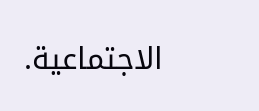الاجتماعية.